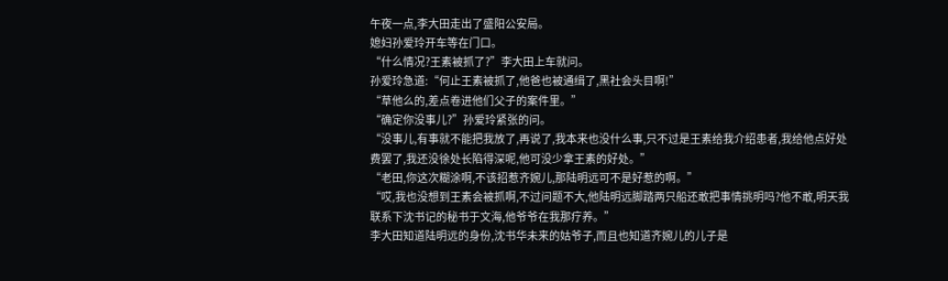午夜一点,李大田走出了盛阳公安局。
媳妇孙爱玲开车等在门口。
“什么情况?王素被抓了?”李大田上车就问。
孙爱玲急道:“何止王素被抓了,他爸也被通缉了,黑社会头目啊!”
“草他么的,差点卷进他们父子的案件里。”
“确定你没事儿?”孙爱玲紧张的问。
“没事儿,有事就不能把我放了,再说了,我本来也没什么事,只不过是王素给我介绍患者,我给他点好处费罢了,我还没徐处长陷得深呢,他可没少拿王素的好处。”
“老田,你这次糊涂啊,不该招惹齐婉儿,那陆明远可不是好惹的啊。”
“哎,我也没想到王素会被抓啊,不过问题不大,他陆明远脚踏两只船还敢把事情挑明吗?他不敢,明天我联系下沈书记的秘书于文海,他爷爷在我那疗养。”
李大田知道陆明远的身份,沈书华未来的姑爷子,而且也知道齐婉儿的儿子是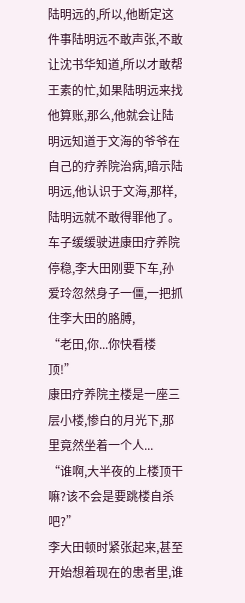陆明远的,所以,他断定这件事陆明远不敢声张,不敢让沈书华知道,所以才敢帮王素的忙,如果陆明远来找他算账,那么,他就会让陆明远知道于文海的爷爷在自己的疗养院治病,暗示陆明远,他认识于文海,那样,陆明远就不敢得罪他了。
车子缓缓驶进康田疗养院停稳,李大田刚要下车,孙爱玲忽然身子一僵,一把抓住李大田的胳膊,
“老田,你...你快看楼顶!”
康田疗养院主楼是一座三层小楼,惨白的月光下,那里竟然坐着一个人...
“谁啊,大半夜的上楼顶干嘛?该不会是要跳楼自杀吧?”
李大田顿时紧张起来,甚至开始想着现在的患者里,谁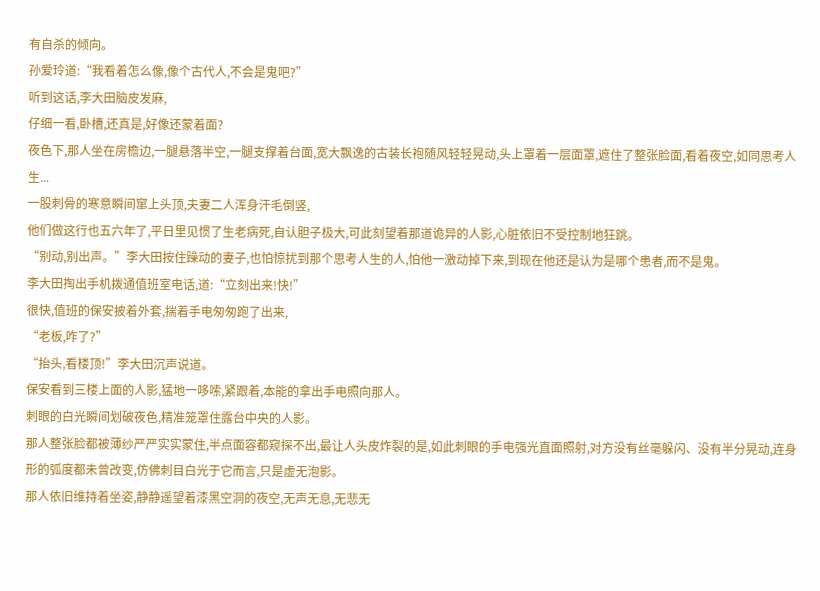有自杀的倾向。
孙爱玲道:“我看着怎么像,像个古代人,不会是鬼吧?”
听到这话,李大田脑皮发麻,
仔细一看,卧槽,还真是,好像还蒙着面?
夜色下,那人坐在房檐边,一腿悬落半空,一腿支撑着台面,宽大飘逸的古装长袍随风轻轻晃动,头上罩着一层面罩,遮住了整张脸面,看着夜空,如同思考人生...
一股刺骨的寒意瞬间窜上头顶,夫妻二人浑身汗毛倒竖,
他们做这行也五六年了,平日里见惯了生老病死,自认胆子极大,可此刻望着那道诡异的人影,心脏依旧不受控制地狂跳。
“别动,别出声。”李大田按住躁动的妻子,也怕惊扰到那个思考人生的人,怕他一激动掉下来,到现在他还是认为是哪个患者,而不是鬼。
李大田掏出手机拨通值班室电话,道:“立刻出来!快!”
很快,值班的保安披着外套,揣着手电匆匆跑了出来,
“老板,咋了?”
“抬头,看楼顶!”李大田沉声说道。
保安看到三楼上面的人影,猛地一哆嗦,紧跟着,本能的拿出手电照向那人。
刺眼的白光瞬间划破夜色,精准笼罩住露台中央的人影。
那人整张脸都被薄纱严严实实蒙住,半点面容都窥探不出,最让人头皮炸裂的是,如此刺眼的手电强光直面照射,对方没有丝毫躲闪、没有半分晃动,连身形的弧度都未曾改变,仿佛刺目白光于它而言,只是虚无泡影。
那人依旧维持着坐姿,静静遥望着漆黑空洞的夜空,无声无息,无悲无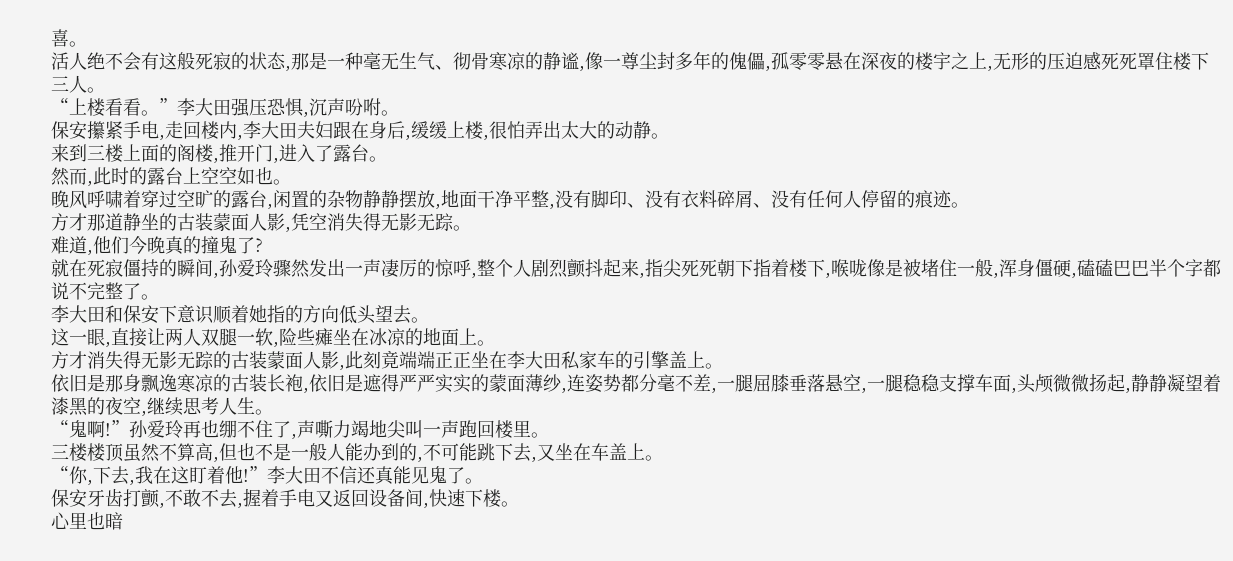喜。
活人绝不会有这般死寂的状态,那是一种毫无生气、彻骨寒凉的静谧,像一尊尘封多年的傀儡,孤零零悬在深夜的楼宇之上,无形的压迫感死死罩住楼下三人。
“上楼看看。”李大田强压恐惧,沉声吩咐。
保安攥紧手电,走回楼内,李大田夫妇跟在身后,缓缓上楼,很怕弄出太大的动静。
来到三楼上面的阁楼,推开门,进入了露台。
然而,此时的露台上空空如也。
晚风呼啸着穿过空旷的露台,闲置的杂物静静摆放,地面干净平整,没有脚印、没有衣料碎屑、没有任何人停留的痕迹。
方才那道静坐的古装蒙面人影,凭空消失得无影无踪。
难道,他们今晚真的撞鬼了?
就在死寂僵持的瞬间,孙爱玲骤然发出一声凄厉的惊呼,整个人剧烈颤抖起来,指尖死死朝下指着楼下,喉咙像是被堵住一般,浑身僵硬,磕磕巴巴半个字都说不完整了。
李大田和保安下意识顺着她指的方向低头望去。
这一眼,直接让两人双腿一软,险些瘫坐在冰凉的地面上。
方才消失得无影无踪的古装蒙面人影,此刻竟端端正正坐在李大田私家车的引擎盖上。
依旧是那身飘逸寒凉的古装长袍,依旧是遮得严严实实的蒙面薄纱,连姿势都分毫不差,一腿屈膝垂落悬空,一腿稳稳支撑车面,头颅微微扬起,静静凝望着漆黑的夜空,继续思考人生。
“鬼啊!”孙爱玲再也绷不住了,声嘶力竭地尖叫一声跑回楼里。
三楼楼顶虽然不算高,但也不是一般人能办到的,不可能跳下去,又坐在车盖上。
“你,下去,我在这盯着他!”李大田不信还真能见鬼了。
保安牙齿打颤,不敢不去,握着手电又返回设备间,快速下楼。
心里也暗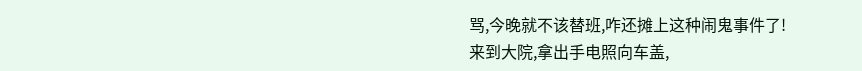骂,今晚就不该替班,咋还摊上这种闹鬼事件了!
来到大院,拿出手电照向车盖,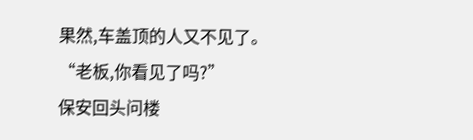果然,车盖顶的人又不见了。
“老板,你看见了吗?”
保安回头问楼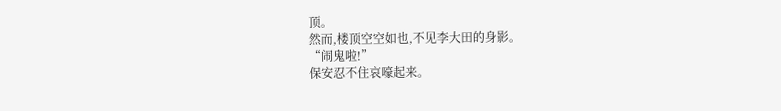顶。
然而,楼顶空空如也,不见李大田的身影。
“闹鬼啦!”
保安忍不住哀嚎起来。